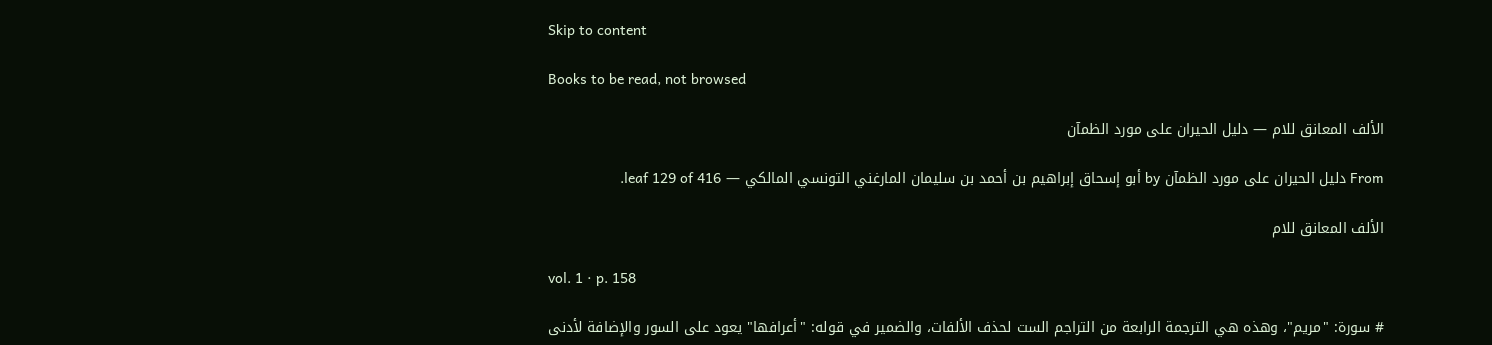Skip to content

Books to be read, not browsed

الألف المعانق للام — دليل الحيران على مورد الظمآن

From دليل الحيران على مورد الظمآن by أبو إسحاق إبراهيم بن أحمد بن سليمان المارغني التونسي المالكي — leaf 129 of 416.

الألف المعانق للام

vol. 1 · p. 158

# سورة: "مريم"، وهذه هي الترجمة الرابعة من التراجم الست لحذف الألفات، والضمير في قوله: "أعرافها" يعود على السور والإضافة لأدنى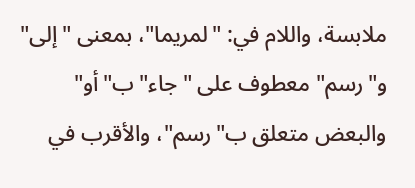ملابسة، واللام في: "لمريما"، بمعنى "إلى" و"رسم" معطوف على "جاء" ب"أو" والبعض متعلق ب"رسم"، والأقرب في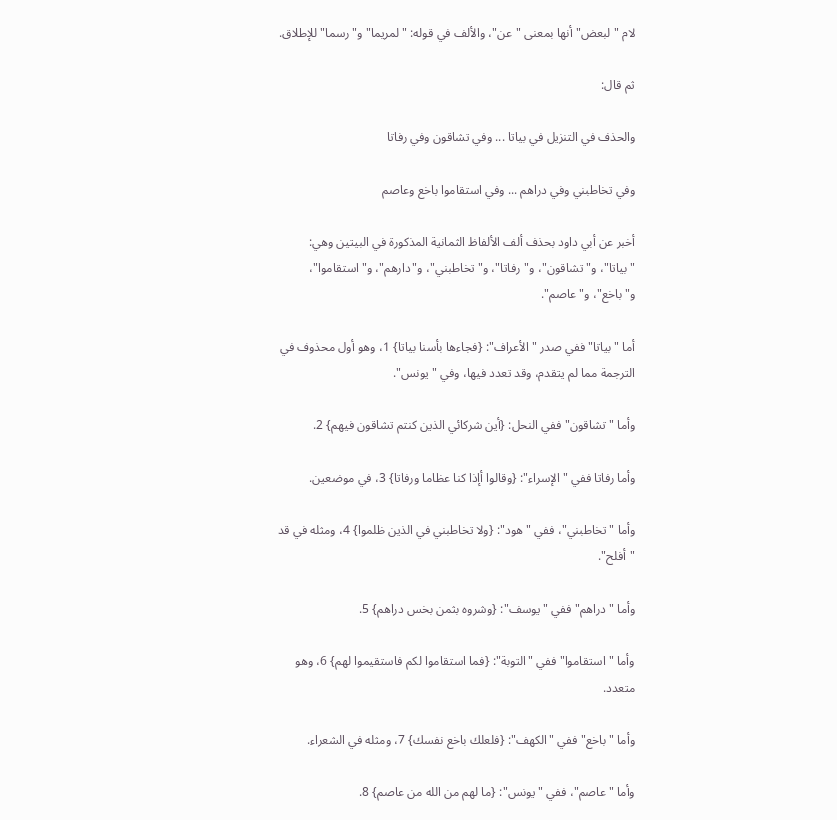لام "لبعض" أنها بمعنى "عن"، والألف في قوله: "لمريما" و"رسما" للإطلاق.

ثم قال:

والحذف في التنزيل في بياتا ... وفي تشاقون وفي رفاتا

وفي تخاطبني وفي دراهم ... وفي استقاموا باخع وعاصم

أخبر عن أبي داود بحذف ألف الألفاظ الثمانية المذكورة في البيتين وهي: "بياتا"، و"تشاقون"، و"رفاتا"، و"تخاطبني"، و"دارهم"، و"استقاموا"، و"باخع"، و"عاصم".

أما "بياتا" ففي صدر "الأعراف": {فجاءها بأسنا بياتا} 1، وهو أول محذوف في الترجمة مما لم يتقدم، وقد تعدد فيها، وفي "يونس".

وأما "تشاقون" ففي النحل: {أين شركائي الذين كنتم تشاقون فيهم} 2.

وأما رفاتا ففي "الإسراء": {وقالوا أإذا كنا عظاما ورفاتا} 3، في موضعين.

وأما "تخاطبني"، ففي "هود": {ولا تخاطبني في الذين ظلموا} 4، ومثله في قد "أفلح".

وأما "دراهم" ففي "يوسف": {وشروه بثمن بخس دراهم} 5.

وأما "استقاموا" ففي "التوبة": {فما استقاموا لكم فاستقيموا لهم} 6، وهو متعدد.

وأما "باخع" ففي "الكهف": {فلعلك باخع نفسك} 7، ومثله في الشعراء.

وأما "عاصم"، ففي "يونس": {ما لهم من الله من عاصم} 8.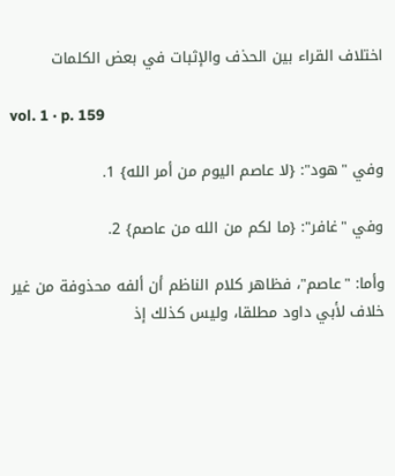اختلاف القراء بين الحذف والإثبات في بعض الكلمات

vol. 1 · p. 159

وفي "هود": {لا عاصم اليوم من أمر الله} 1.

وفي "غافر": {ما لكم من الله من عاصم} 2.

وأما: "عاصم"، فظاهر كلام الناظم أن ألفه محذوفة من غير خلاف لأبي داود مطلقا، وليس كذلك إذ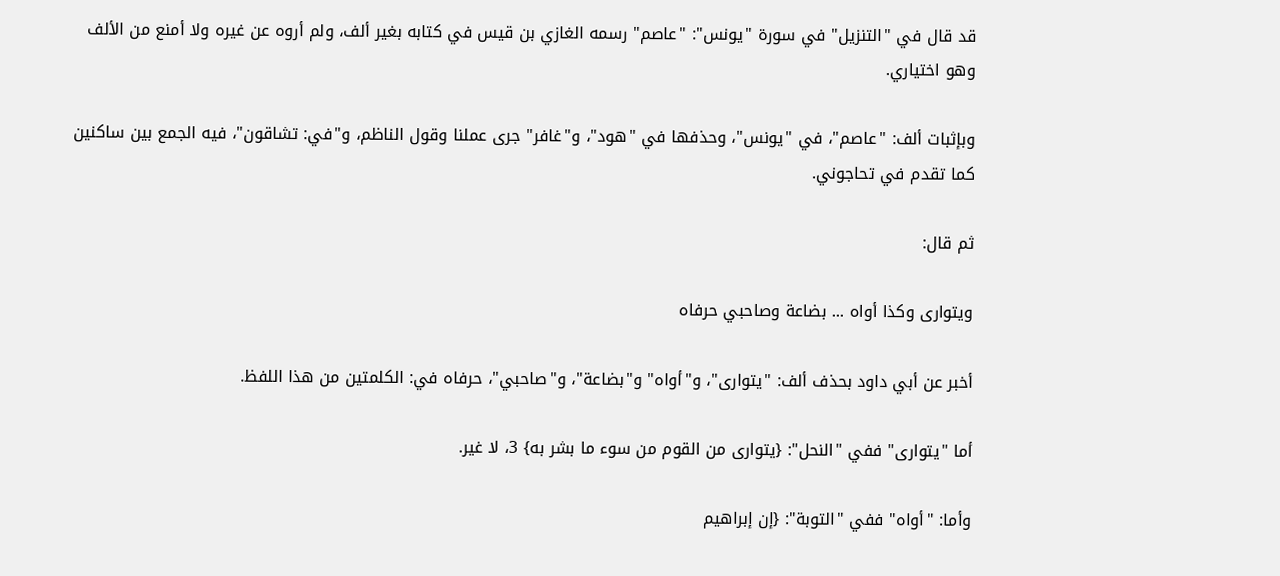قد قال في "التنزيل" في سورة "يونس": "عاصم" رسمه الغازي بن قيس في كتابه بغير ألف، ولم أروه عن غيره ولا أمنع من الألف وهو اختياري.

وبإثبات ألف: "عاصم"، في "يونس"، وحذفها في "هود"، و"غافر" جرى عملنا وقول الناظم، و"في: تشاقون"، فيه الجمع بين ساكنين كما تقدم في تحاجوني.

ثم قال:

ويتوارى وكذا أواه ... بضاعة وصاحبي حرفاه

أخبر عن أبي داود بحذف ألف: "يتوارى"، و"أواه" و"بضاعة"، و"صاحبي"، حرفاه في: الكلمتين من هذا اللفظ.

أما "يتوارى" ففي "النحل": {يتوارى من القوم من سوء ما بشر به} 3، لا غير.

وأما: "أواه" ففي "التوبة": {إن إبراهيم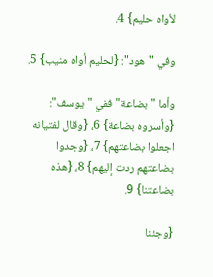لأواه حليم} 4.

وفي "هود": {لحليم أواه منيب} 5.

وأما "بضاعة" ففي "يوسف": {وأسروه بضاعة} 6، {وقال لفتيانه اجعلوا بضاعتهم} 7، {وجدوا بضاعتهم ردت إليهم} 8، {هذه بضاعتنا} 9.

{وجئنا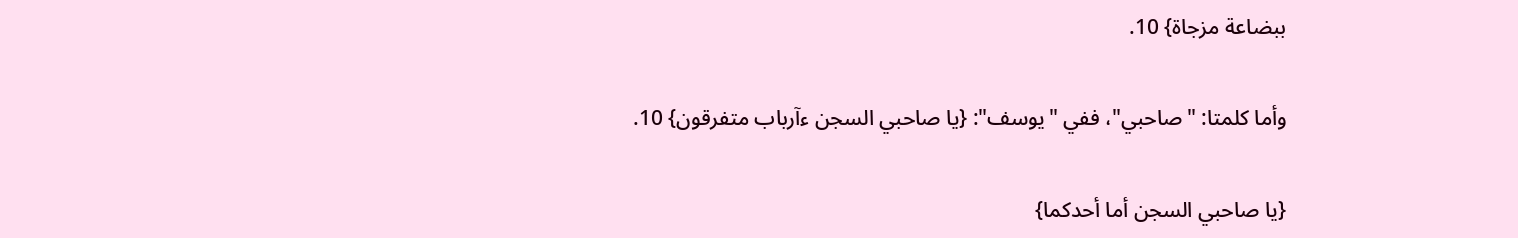ببضاعة مزجاة} 10.

وأما كلمتا: "صاحبي"، ففي "يوسف": {يا صاحبي السجن ءآرباب متفرقون} 10.

{يا صاحبي السجن أما أحدكما}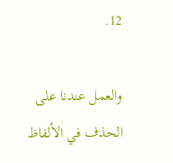12.

والعمل عندنا على الحذف في الألفاظ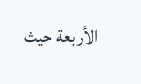الأربعة حيث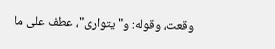وقعت، وقوله: و"يتوارى"، عطف على ما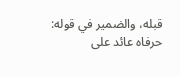قبله، والضمير في قوله: حرفاه عائد على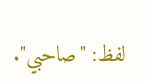لفظ: "صاحبي".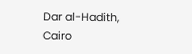Dar al-Hadith, Cairo